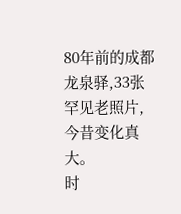80年前的成都龙泉驿,33张罕见老照片,今昔变化真大。
时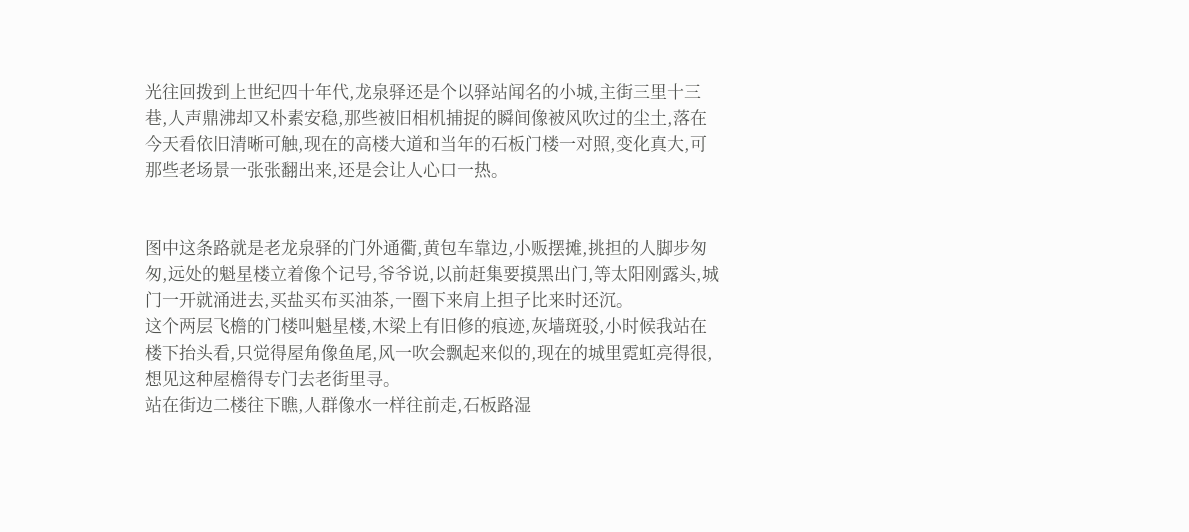光往回拨到上世纪四十年代,龙泉驿还是个以驿站闻名的小城,主街三里十三巷,人声鼎沸却又朴素安稳,那些被旧相机捕捉的瞬间像被风吹过的尘土,落在今天看依旧清晰可触,现在的高楼大道和当年的石板门楼一对照,变化真大,可那些老场景一张张翻出来,还是会让人心口一热。


图中这条路就是老龙泉驿的门外通衢,黄包车靠边,小贩摆摊,挑担的人脚步匆匆,远处的魁星楼立着像个记号,爷爷说,以前赶集要摸黑出门,等太阳刚露头,城门一开就涌进去,买盐买布买油茶,一圈下来肩上担子比来时还沉。
这个两层飞檐的门楼叫魁星楼,木梁上有旧修的痕迹,灰墙斑驳,小时候我站在楼下抬头看,只觉得屋角像鱼尾,风一吹会飘起来似的,现在的城里霓虹亮得很,想见这种屋檐得专门去老街里寻。
站在街边二楼往下瞧,人群像水一样往前走,石板路湿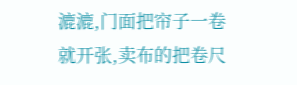漉漉,门面把帘子一卷就开张,卖布的把卷尺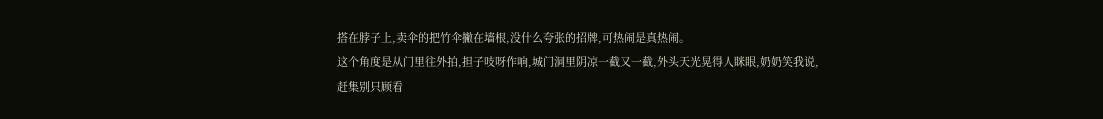搭在脖子上,卖伞的把竹伞撇在墙根,没什么夸张的招牌,可热闹是真热闹。
这个角度是从门里往外拍,担子吱呀作响,城门洞里阴凉一截又一截,外头天光晃得人眯眼,奶奶笑我说,赶集别只顾看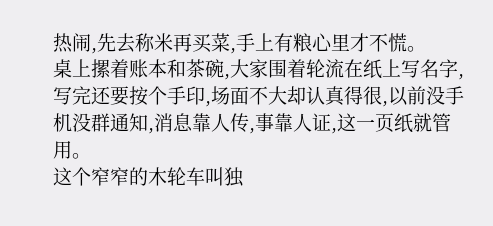热闹,先去称米再买菜,手上有粮心里才不慌。
桌上摞着账本和茶碗,大家围着轮流在纸上写名字,写完还要按个手印,场面不大却认真得很,以前没手机没群通知,消息靠人传,事靠人证,这一页纸就管用。
这个窄窄的木轮车叫独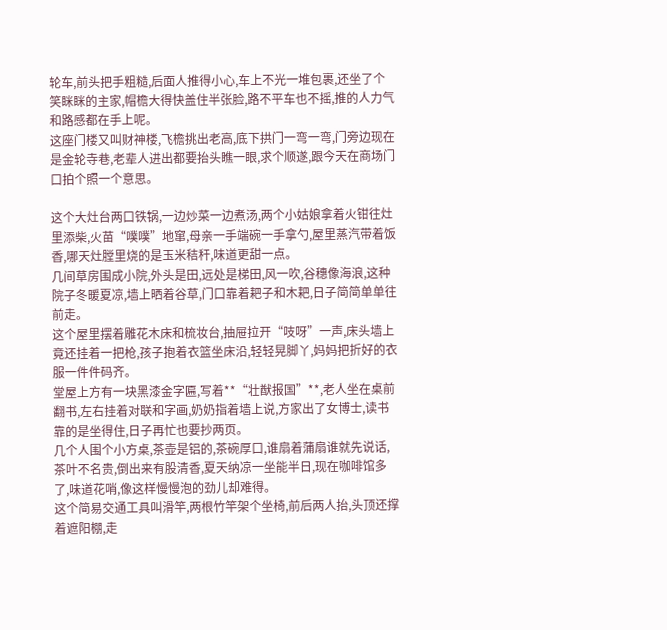轮车,前头把手粗糙,后面人推得小心,车上不光一堆包裹,还坐了个笑眯眯的主家,帽檐大得快盖住半张脸,路不平车也不摇,推的人力气和路感都在手上呢。
这座门楼又叫财神楼,飞檐挑出老高,底下拱门一弯一弯,门旁边现在是金轮寺巷,老辈人进出都要抬头瞧一眼,求个顺遂,跟今天在商场门口拍个照一个意思。

这个大灶台两口铁锅,一边炒菜一边煮汤,两个小姑娘拿着火钳往灶里添柴,火苗“噗噗”地窜,母亲一手端碗一手拿勺,屋里蒸汽带着饭香,哪天灶膛里烧的是玉米秸秆,味道更甜一点。
几间草房围成小院,外头是田,远处是梯田,风一吹,谷穗像海浪,这种院子冬暖夏凉,墙上晒着谷草,门口靠着耙子和木耙,日子简简单单往前走。
这个屋里摆着雕花木床和梳妆台,抽屉拉开“吱呀”一声,床头墙上竟还挂着一把枪,孩子抱着衣篮坐床沿,轻轻晃脚丫,妈妈把折好的衣服一件件码齐。
堂屋上方有一块黑漆金字匾,写着**“壮猷报国”**,老人坐在桌前翻书,左右挂着对联和字画,奶奶指着墙上说,方家出了女博士,读书靠的是坐得住,日子再忙也要抄两页。
几个人围个小方桌,茶壶是铝的,茶碗厚口,谁扇着蒲扇谁就先说话,茶叶不名贵,倒出来有股清香,夏天纳凉一坐能半日,现在咖啡馆多了,味道花哨,像这样慢慢泡的劲儿却难得。
这个简易交通工具叫滑竿,两根竹竿架个坐椅,前后两人抬,头顶还撑着遮阳棚,走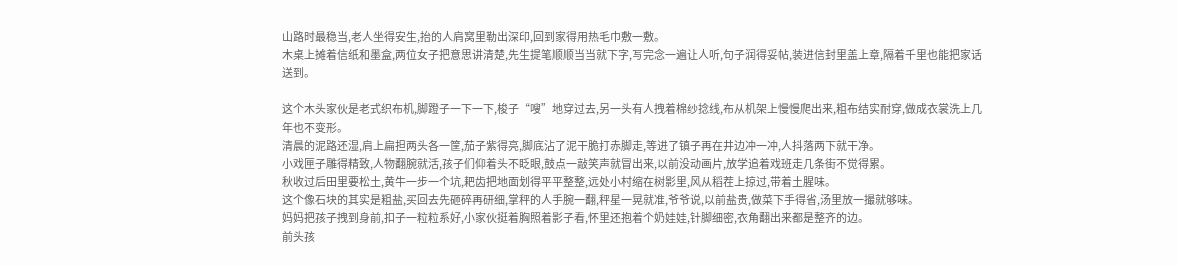山路时最稳当,老人坐得安生,抬的人肩窝里勒出深印,回到家得用热毛巾敷一敷。
木桌上摊着信纸和墨盒,两位女子把意思讲清楚,先生提笔顺顺当当就下字,写完念一遍让人听,句子润得妥帖,装进信封里盖上章,隔着千里也能把家话送到。

这个木头家伙是老式织布机,脚蹬子一下一下,梭子“嗖”地穿过去,另一头有人拽着棉纱捻线,布从机架上慢慢爬出来,粗布结实耐穿,做成衣裳洗上几年也不变形。
清晨的泥路还湿,肩上扁担两头各一筐,茄子紫得亮,脚底沾了泥干脆打赤脚走,等进了镇子再在井边冲一冲,人抖落两下就干净。
小戏匣子雕得精致,人物翻腕就活,孩子们仰着头不眨眼,鼓点一敲笑声就冒出来,以前没动画片,放学追着戏班走几条街不觉得累。
秋收过后田里要松土,黄牛一步一个坑,耙齿把地面划得平平整整,远处小村缩在树影里,风从稻茬上掠过,带着土腥味。
这个像石块的其实是粗盐,买回去先砸碎再研细,掌秤的人手腕一翻,秤星一晃就准,爷爷说,以前盐贵,做菜下手得省,汤里放一撮就够味。
妈妈把孩子拽到身前,扣子一粒粒系好,小家伙挺着胸照着影子看,怀里还抱着个奶娃娃,针脚细密,衣角翻出来都是整齐的边。
前头孩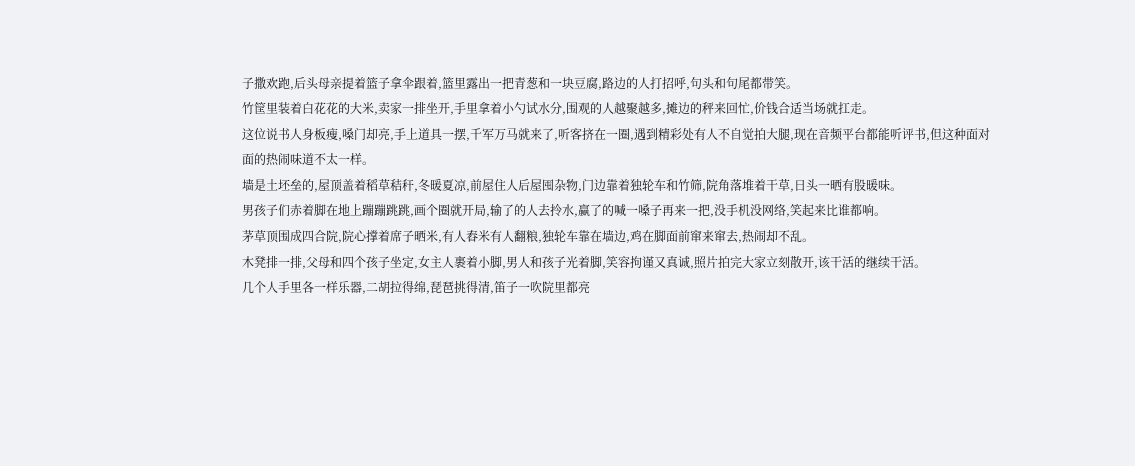子撒欢跑,后头母亲提着篮子拿伞跟着,篮里露出一把青葱和一块豆腐,路边的人打招呼,句头和句尾都带笑。
竹筐里装着白花花的大米,卖家一排坐开,手里拿着小勺试水分,围观的人越聚越多,摊边的秤来回忙,价钱合适当场就扛走。
这位说书人身板瘦,嗓门却亮,手上道具一摆,千军万马就来了,听客挤在一圈,遇到精彩处有人不自觉拍大腿,现在音频平台都能听评书,但这种面对面的热闹味道不太一样。
墙是土坯垒的,屋顶盖着稻草秸秆,冬暖夏凉,前屋住人后屋囤杂物,门边靠着独轮车和竹筛,院角落堆着干草,日头一晒有股暖味。
男孩子们赤着脚在地上蹦蹦跳跳,画个圈就开局,输了的人去拎水,赢了的喊一嗓子再来一把,没手机没网络,笑起来比谁都响。
茅草顶围成四合院,院心撑着席子晒米,有人舂米有人翻粮,独轮车靠在墙边,鸡在脚面前窜来窜去,热闹却不乱。
木凳排一排,父母和四个孩子坐定,女主人裹着小脚,男人和孩子光着脚,笑容拘谨又真诚,照片拍完大家立刻散开,该干活的继续干活。
几个人手里各一样乐器,二胡拉得绵,琵琶挑得清,笛子一吹院里都亮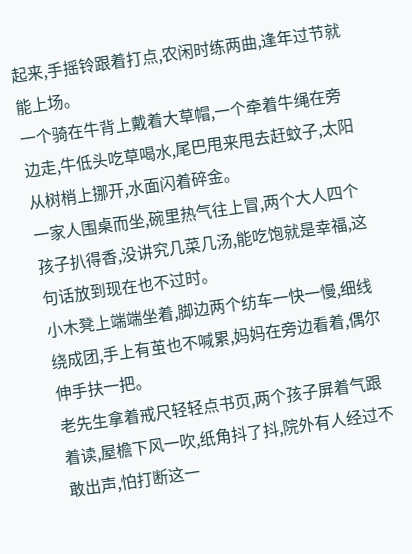起来,手摇铃跟着打点,农闲时练两曲,逢年过节就能上场。
一个骑在牛背上戴着大草帽,一个牵着牛绳在旁边走,牛低头吃草喝水,尾巴甩来甩去赶蚊子,太阳从树梢上挪开,水面闪着碎金。
一家人围桌而坐,碗里热气往上冒,两个大人四个孩子扒得香,没讲究几菜几汤,能吃饱就是幸福,这句话放到现在也不过时。
小木凳上端端坐着,脚边两个纺车一快一慢,细线绕成团,手上有茧也不喊累,妈妈在旁边看着,偶尔伸手扶一把。
老先生拿着戒尺轻轻点书页,两个孩子屏着气跟着读,屋檐下风一吹,纸角抖了抖,院外有人经过不敢出声,怕打断这一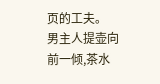页的工夫。
男主人提壶向前一倾,茶水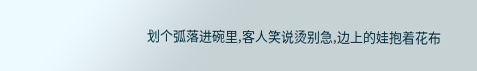划个弧落进碗里,客人笑说烫别急,边上的娃抱着花布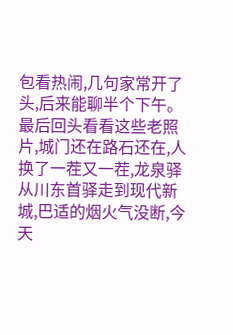包看热闹,几句家常开了头,后来能聊半个下午。
最后回头看看这些老照片,城门还在路石还在,人换了一茬又一茬,龙泉驿从川东首驿走到现代新城,巴适的烟火气没断,今天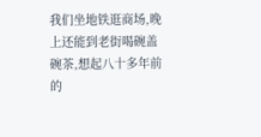我们坐地铁逛商场,晚上还能到老街喝碗盖碗茶,想起八十多年前的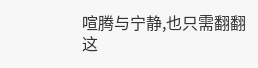喧腾与宁静,也只需翻翻这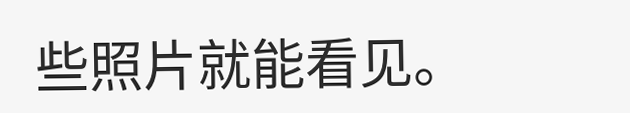些照片就能看见。